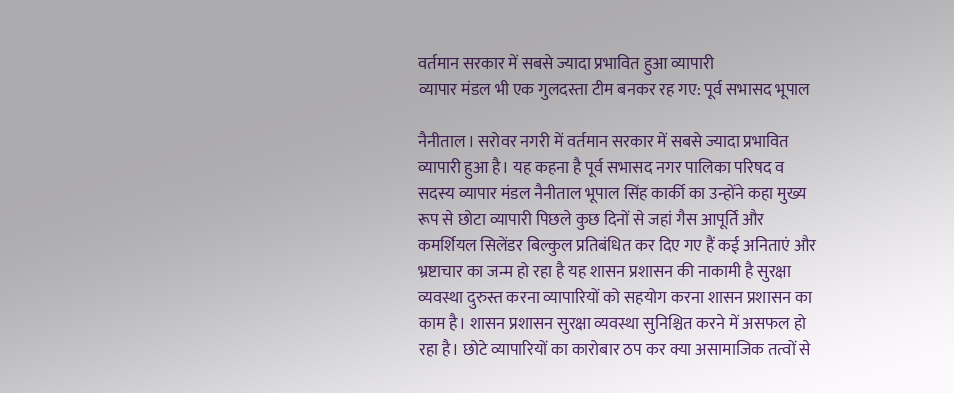वर्तमान सरकार में सबसे ज्यादा प्रभावित हुआ व्यापारी
व्यापार मंडल भी एक गुलदस्ता टीम बनकर रह गए: पूर्व सभासद भूपाल

नैनीताल। सरोवर नगरी में वर्तमान सरकार में सबसे ज्यादा प्रभावित व्यापारी हुआ है। यह कहना है पूर्व सभासद नगर पालिका परिषद व सदस्य व्यापार मंडल नैनीताल भूपाल सिंह कार्की का उन्होंने कहा मुख्य रूप से छोटा व्यापारी पिछले कुछ दिनों से जहां गैस आपूर्ति और कमर्शियल सिलेंडर बिल्कुल प्रतिबंधित कर दिए गए हैं कई अनिताएं और भ्रष्टाचार का जन्म हो रहा है यह शासन प्रशासन की नाकामी है सुरक्षा व्यवस्था दुरुस्त करना व्यापारियों को सहयोग करना शासन प्रशासन का काम है। शासन प्रशासन सुरक्षा व्यवस्था सुनिश्चित करने में असफल हो रहा है। छोटे व्यापारियों का कारोबार ठप कर क्या असामाजिक तत्वों से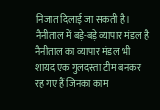निजात दिलाई जा सकती है। नैनीताल में बड़े-बड़े व्यापार मंडल है नैनीताल का व्यापार मंडल भी शायद एक गुलदस्ता टीम बनकर रह गए हैं जिनका काम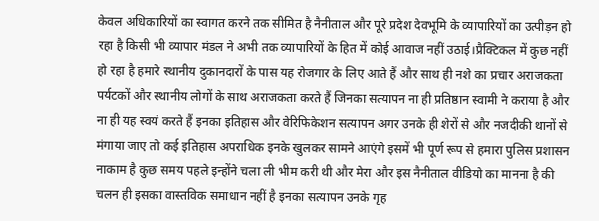केवल अधिकारियों का स्वागत करने तक सीमित है नैनीताल और पूरे प्रदेश देवभूमि के व्यापारियों का उत्पीड़न हो रहा है किसी भी व्यापार मंडल ने अभी तक व्यापारियों के हित में कोई आवाज नहीं उठाई।प्रैक्टिकल में कुछ नहीं हो रहा है हमारे स्थानीय दुकानदारों के पास यह रोजगार के लिए आते हैं और साथ ही नशे का प्रचार अराजकता पर्यटकों और स्थानीय लोगों के साथ अराजकता करते हैं जिनका सत्यापन ना ही प्रतिष्ठान स्वामी ने कराया है और ना ही यह स्वयं करते हैं इनका इतिहास और वेरिफिकेशन सत्यापन अगर उनके ही शेरों से और नजदीकी थानों से मंगाया जाए तो कई इतिहास अपराधिक इनके खुलकर सामने आएंगे इसमें भी पूर्ण रूप से हमारा पुलिस प्रशासन नाकाम है कुछ समय पहले इन्होंने चला ली भीम करी थी और मेरा और इस नैनीताल वीडियो का मानना है की चलन ही इसका वास्तविक समाधान नहीं है इनका सत्यापन उनके गृह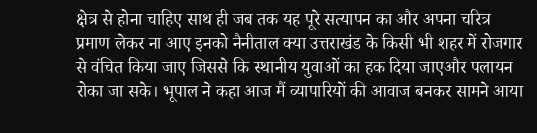क्षेत्र से होना चाहिए साथ ही जब तक यह पूरे सत्यापन का और अपना चरित्र प्रमाण लेकर ना आए इनको नैनीताल क्या उत्तराखंड के किसी भी शहर में रोजगार से वंचित किया जाए जिससे कि स्थानीय युवाओं का हक दिया जाएऔर पलायन रोका जा सके। भूपाल ने कहा आज मैं व्यापारियों की आवाज बनकर सामने आया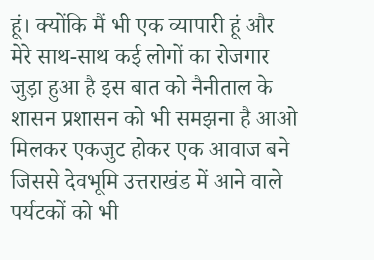हूं। क्योंकि मैं भी एक व्यापारी हूं और मेरे साथ-साथ कई लोगों का रोजगार जुड़ा हुआ है इस बात को नैनीताल के शासन प्रशासन को भी समझना है आओ मिलकर एकजुट होकर एक आवाज बने जिससे देवभूमि उत्तराखंड में आने वाले पर्यटकों को भी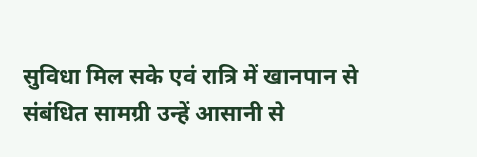सुविधा मिल सके एवं रात्रि में खानपान से संबंधित सामग्री उन्हें आसानी से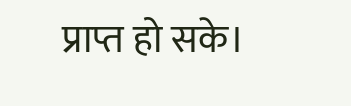प्राप्त हो सके।